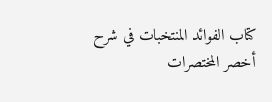كتاب الفوائد المنتخبات في شرح أخصر المختصرات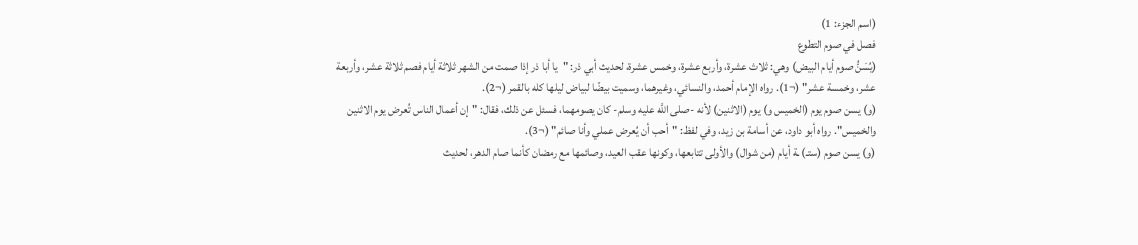(اسم الجزء: 1)
فصل في صوم التطوع
(يُسَنُّ صوم أيام البيض) وهي: ثلاث عشرة، وأربع عشرة، وخمس عشرة، لحديث أبي ذر: "يا أبا ذر إذا صمت من الشهر ثلاثة أيام فصم ثلاثة عشر، وأربعة عشر، وخمسة عشر" (¬1). رواه الإمام أحمد، والنسائي، وغيرهما، وسميت بيضًا لبياض ليلها كله بالقمر (¬2).
(و) يسن صوم يوم (الخميس و) يوم (الاثنين) لأنه -صلى اللَّه عليه وسلم- كان يصومهما، فسئل عن ذلك، فقال: "إن أعمال الناس تُعرض يوم الاثنين والخميس". رواه أبو داود، عن أسامة بن زيد، وفي لفظ: "أحب أن يُعرض عملي وأنا صائم" (¬3).
(و) يسن صوم (ستـ) ـة أيام (من شوال) والأولى تتابعها، وكونها عقب العيد، وصائمها مع رمضان كأنما صام الدهر، لحديث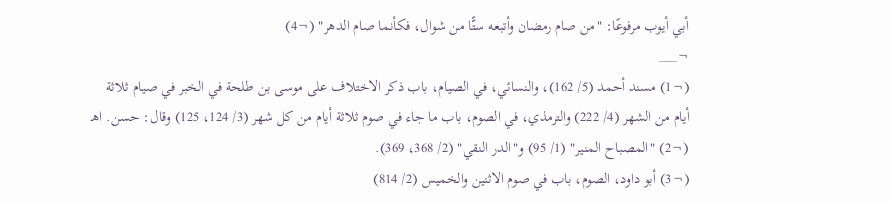أبي أيوب مرفوعًا: "من صام رمضان وأتبعه ستًّا من شوال، فكأنما صام الدهر" (¬4)
¬___
(¬1) مسند أحمد (5/ 162)، والنسائي، في الصيام، باب ذكر الاختلاف على موسى بن طلحة في الخبر في صيام ثلاثة أيام من الشهر (4/ 222) والترمذي، في الصوم، باب ما جاء في صوم ثلاثة أيام من كل شهر (3/ 124، 125) وقال: حسن. اهـ
(¬2) "المصباح المنير" (1/ 95) و"الدر النقي" (2/ 368، 369).
(¬3) أبو داود، الصوم، باب في صوم الاثنين والخميس (2/ 814)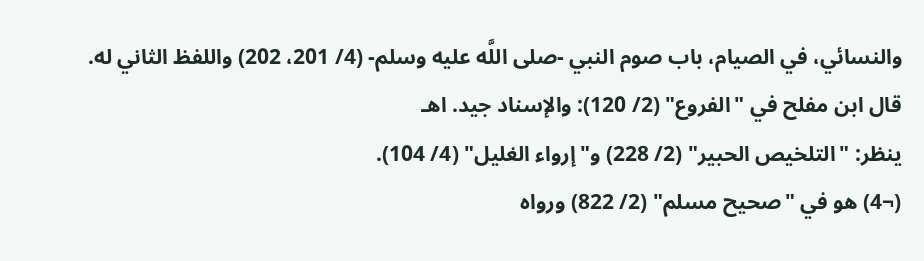والنسائي، في الصيام، باب صوم النبي -صلى اللَّه عليه وسلم- (4/ 201، 202) واللفظ الثاني له. قال ابن مفلح في "الفروع" (2/ 120): والإسناد جيد. اهـ
ينظر: "التلخيص الحبير" (2/ 228) و"إرواء الغليل" (4/ 104).
(¬4) هو في "صحيح مسلم" (2/ 822) ورواه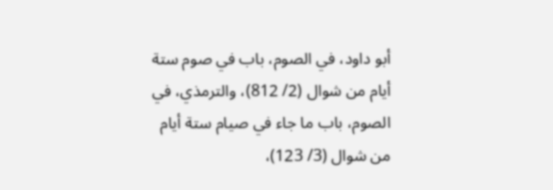أبو داود، في الصوم، باب في صوم ستة أيام من شوال (2/ 812)، والترمذي، في الصوم، باب ما جاء في صيام ستة أيام من شوال (3/ 123)،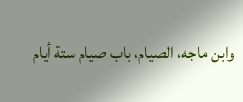وابن ماجه، الصيام، باب صيام ستة أيام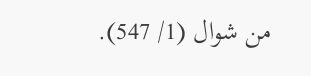من شوال (1/ 547).